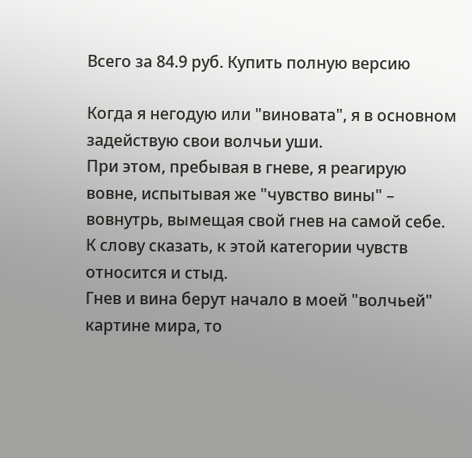Всего за 84.9 руб. Купить полную версию

Когда я негодую или "виновата", я в основном задействую свои волчьи уши.
При этом, пребывая в гневе, я реагирую вовне, испытывая же "чувство вины" – вовнутрь, вымещая свой гнев на самой себе.
К слову сказать, к этой категории чувств относится и стыд.
Гнев и вина берут начало в моей "волчьей" картине мира, то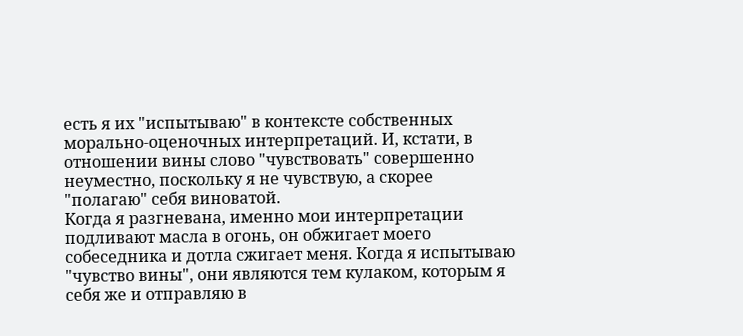есть я их "испытываю" в контексте собственных морально-оценочных интерпретаций. И, кстати, в отношении вины слово "чувствовать" совершенно неуместно, поскольку я не чувствую, а скорее "полагаю" себя виноватой.
Когда я разгневана, именно мои интерпретации подливают масла в огонь, он обжигает моего собеседника и дотла сжигает меня. Когда я испытываю "чувство вины", они являются тем кулаком, которым я себя же и отправляю в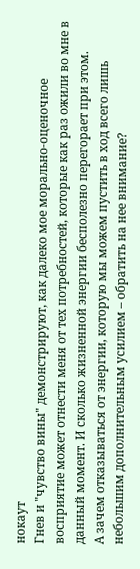нокаут
Гнев и "чувство вины" демонстрируют, как далеко мое морально-оценочное восприятие может отнести меня от тех потребностей, которые как раз ожили во мне в данный момент. И сколько жизненной энергии бесполезно перегорает при этом.
А зачем отказываться от энергии, которую мы можем пустить в ход всего лишь небольшим дополнительным усилием – обратить на нее внимание?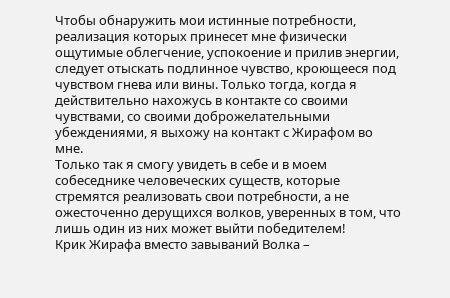Чтобы обнаружить мои истинные потребности, реализация которых принесет мне физически ощутимые облегчение, успокоение и прилив энергии, следует отыскать подлинное чувство, кроющееся под чувством гнева или вины. Только тогда, когда я действительно нахожусь в контакте со своими чувствами, со своими доброжелательными убеждениями, я выхожу на контакт с Жирафом во мне.
Только так я смогу увидеть в себе и в моем собеседнике человеческих существ, которые стремятся реализовать свои потребности, а не ожесточенно дерущихся волков, уверенных в том, что лишь один из них может выйти победителем!
Крик Жирафа вместо завываний Волка –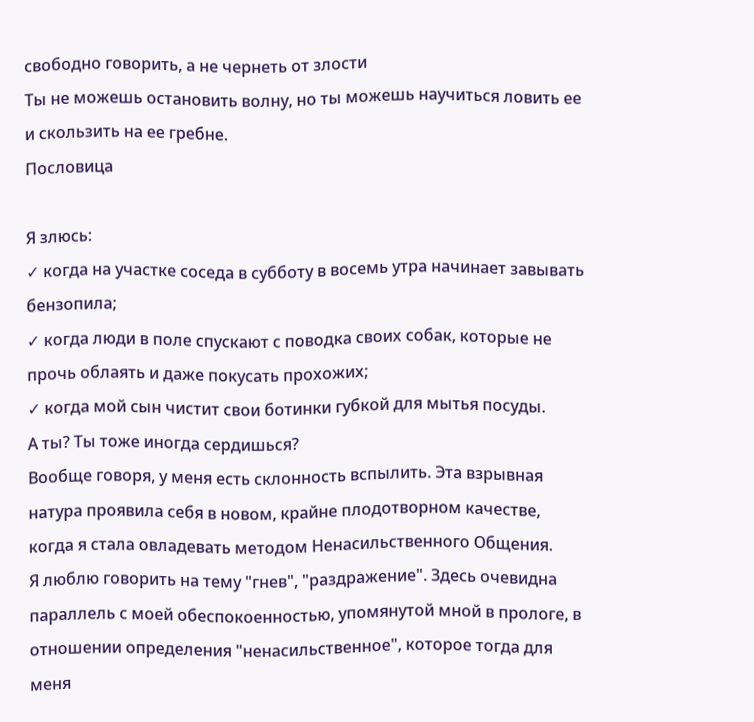свободно говорить, а не чернеть от злости
Ты не можешь остановить волну, но ты можешь научиться ловить ее и скользить на ее гребне.
Пословица

Я злюсь:
✓ когда на участке соседа в субботу в восемь утра начинает завывать бензопила;
✓ когда люди в поле спускают с поводка своих собак, которые не прочь облаять и даже покусать прохожих;
✓ когда мой сын чистит свои ботинки губкой для мытья посуды.
А ты? Ты тоже иногда сердишься?
Вообще говоря, у меня есть склонность вспылить. Эта взрывная натура проявила себя в новом, крайне плодотворном качестве, когда я стала овладевать методом Ненасильственного Общения.
Я люблю говорить на тему "гнев", "раздражение". Здесь очевидна параллель с моей обеспокоенностью, упомянутой мной в прологе, в отношении определения "ненасильственное", которое тогда для меня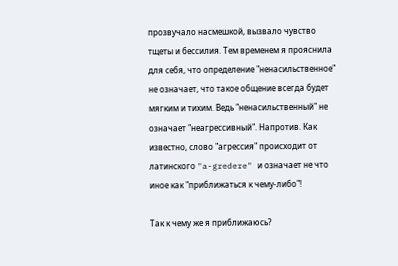прозвучало насмешкой, вызвало чувство тщеты и бессилия. Тем временем я прояснила для себя, что определение "ненасильственное" не означает, что такое общение всегда будет мягким и тихим. Ведь "ненасильственный" не означает "неагрессивный". Напротив. Как известно, слово "агрессия" происходит от латинского "a-gredere" и означает не что иное как "приближаться к чему-либо"!

Так к чему же я приближаюсь?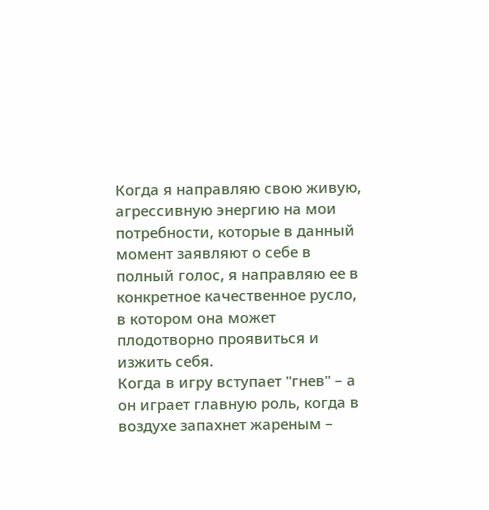Когда я направляю свою живую, агрессивную энергию на мои потребности, которые в данный момент заявляют о себе в полный голос, я направляю ее в конкретное качественное русло, в котором она может плодотворно проявиться и изжить себя.
Когда в игру вступает "гнев" – а он играет главную роль, когда в воздухе запахнет жареным –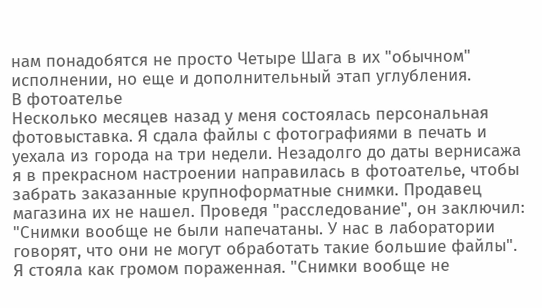нам понадобятся не просто Четыре Шага в их "обычном" исполнении, но еще и дополнительный этап углубления.
В фотоателье
Несколько месяцев назад у меня состоялась персональная фотовыставка. Я сдала файлы с фотографиями в печать и уехала из города на три недели. Незадолго до даты вернисажа я в прекрасном настроении направилась в фотоателье, чтобы забрать заказанные крупноформатные снимки. Продавец магазина их не нашел. Проведя "расследование", он заключил:
"Снимки вообще не были напечатаны. У нас в лаборатории говорят, что они не могут обработать такие большие файлы".
Я стояла как громом пораженная. "Снимки вообще не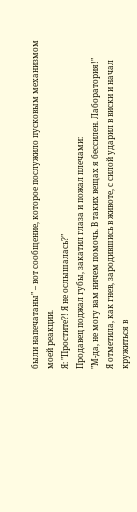были напечатаны" – вот сообщение, которое послужило пусковым механизмом моей реакции.
Я: "Простите?! Я не ослышалась?"
Продавец поджал губы, закатил глаза и пожал плечами:
"М-да, не могу вам ничем помочь. В таких вещах я бессилен. Лаборатория!"
Я отметила, как гнев, зародившись в животе, с силой ударил в виски и начал кружиться в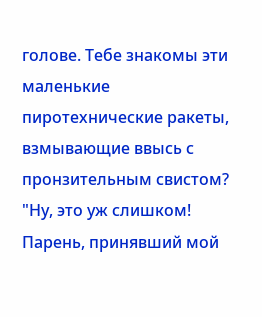голове. Тебе знакомы эти маленькие пиротехнические ракеты, взмывающие ввысь с пронзительным свистом?
"Ну, это уж слишком! Парень, принявший мой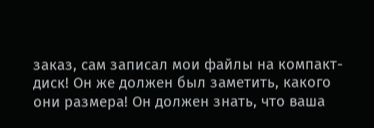заказ, сам записал мои файлы на компакт-диск! Он же должен был заметить, какого они размера! Он должен знать, что ваша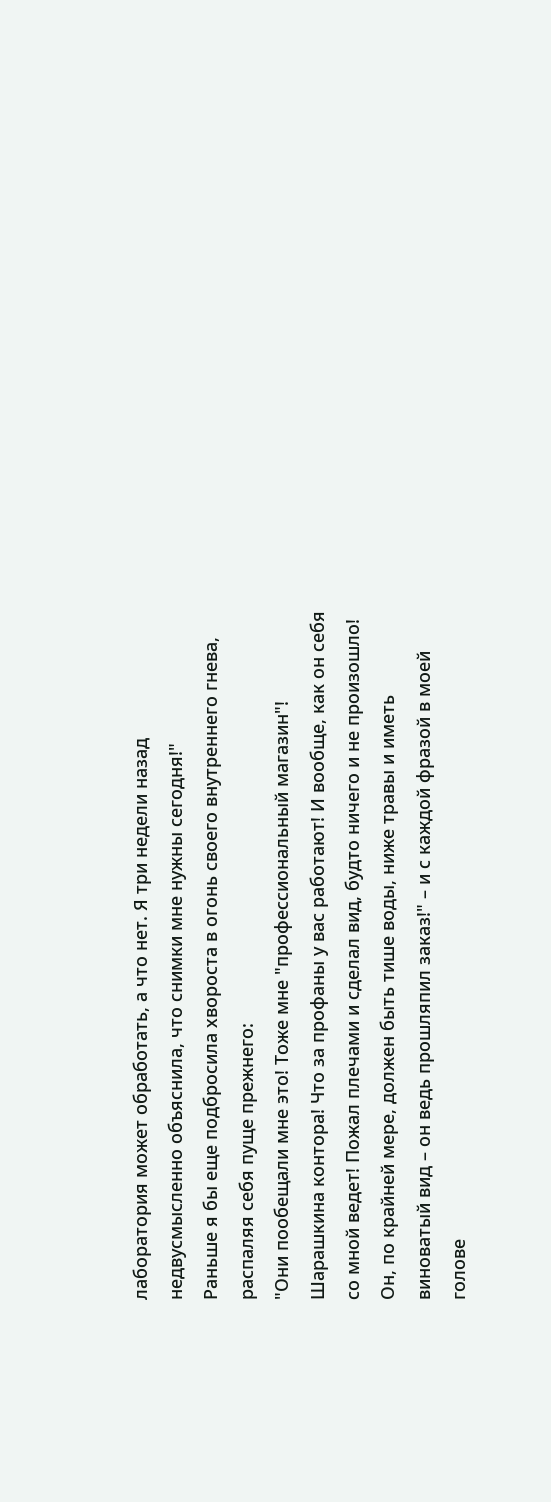лаборатория может обработать, а что нет. Я три недели назад недвусмысленно объяснила, что снимки мне нужны сегодня!"
Раньше я бы еще подбросила хвороста в огонь своего внутреннего гнева, распаляя себя пуще прежнего:
"Они пообещали мне это! Тоже мне "профессиональный магазин"! Шарашкина контора! Что за профаны у вас работают! И вообще, как он себя со мной ведет! Пожал плечами и сделал вид, будто ничего и не произошло! Он, по крайней мере, должен быть тише воды, ниже травы и иметь виноватый вид – он ведь прошляпил заказ!" – и с каждой фразой в моей голове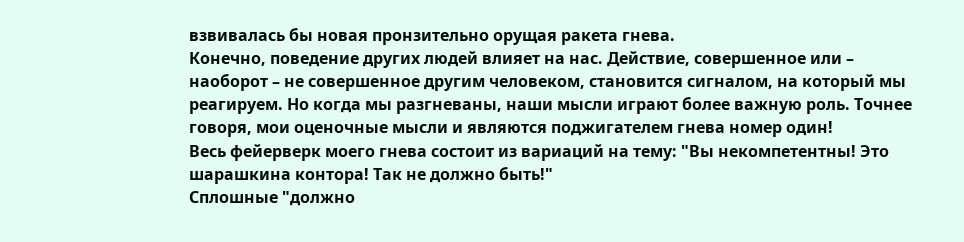взвивалась бы новая пронзительно орущая ракета гнева.
Конечно, поведение других людей влияет на нас. Действие, совершенное или – наоборот – не совершенное другим человеком, становится сигналом, на который мы реагируем. Но когда мы разгневаны, наши мысли играют более важную роль. Точнее говоря, мои оценочные мысли и являются поджигателем гнева номер один!
Весь фейерверк моего гнева состоит из вариаций на тему: "Вы некомпетентны! Это шарашкина контора! Так не должно быть!"
Сплошные "должно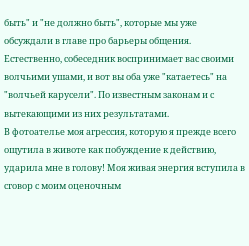быть" и "не должно быть", которые мы уже обсуждали в главе про барьеры общения. Естественно, собеседник воспринимает вас своими волчьими ушами, и вот вы оба уже "катаетесь" на "волчьей карусели". По известным законам и с вытекающими из них результатами.
В фотоателье моя агрессия, которую я прежде всего ощутила в животе как побуждение к действию, ударила мне в голову! Моя живая энергия вступила в сговор с моим оценочным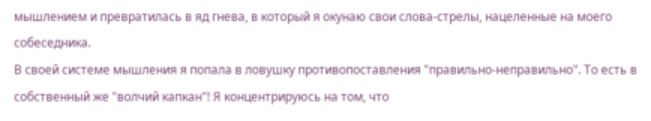мышлением и превратилась в яд гнева, в который я окунаю свои слова-стрелы, нацеленные на моего собеседника.
В своей системе мышления я попала в ловушку противопоставления "правильно-неправильно". То есть в собственный же "волчий капкан"! Я концентрируюсь на том, что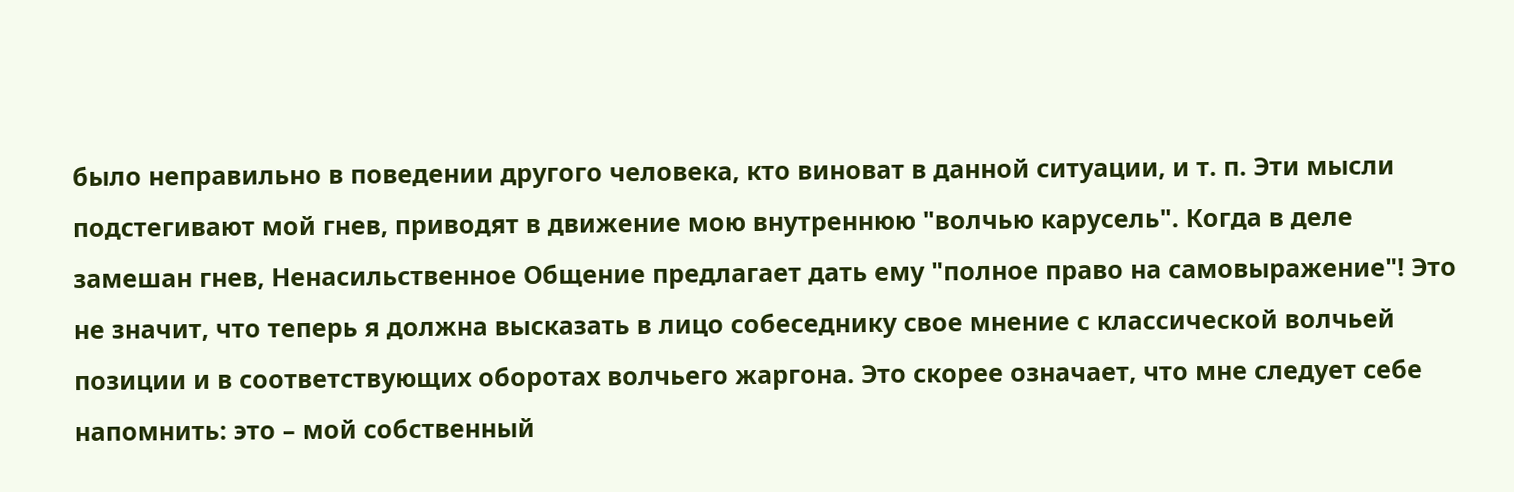было неправильно в поведении другого человека, кто виноват в данной ситуации, и т. п. Эти мысли подстегивают мой гнев, приводят в движение мою внутреннюю "волчью карусель". Когда в деле замешан гнев, Ненасильственное Общение предлагает дать ему "полное право на самовыражение"! Это не значит, что теперь я должна высказать в лицо собеседнику свое мнение с классической волчьей позиции и в соответствующих оборотах волчьего жаргона. Это скорее означает, что мне следует себе напомнить: это – мой собственный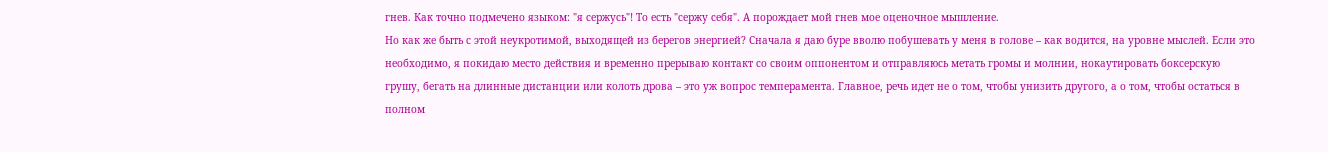гнев. Как точно подмечено языком: "я сержусь"! То есть "сержу себя". А порождает мой гнев мое оценочное мышление.
Но как же быть с этой неукротимой, выходящей из берегов энергией? Сначала я даю буре вволю побушевать у меня в голове – как водится, на уровне мыслей. Если это необходимо, я покидаю место действия и временно прерываю контакт со своим оппонентом и отправляюсь метать громы и молнии, нокаутировать боксерскую грушу, бегать на длинные дистанции или колоть дрова – это уж вопрос темперамента. Главное, речь идет не о том, чтобы унизить другого, а о том, чтобы остаться в полном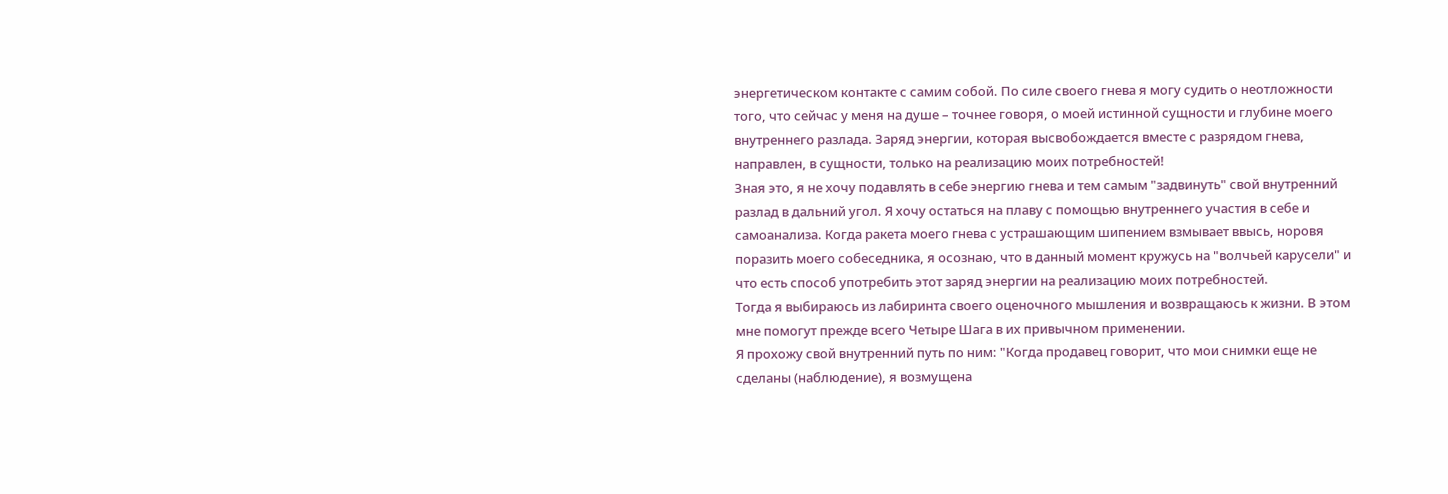энергетическом контакте с самим собой. По силе своего гнева я могу судить о неотложности того, что сейчас у меня на душе – точнее говоря, о моей истинной сущности и глубине моего внутреннего разлада. Заряд энергии, которая высвобождается вместе с разрядом гнева, направлен, в сущности, только на реализацию моих потребностей!
Зная это, я не хочу подавлять в себе энергию гнева и тем самым "задвинуть" свой внутренний разлад в дальний угол. Я хочу остаться на плаву с помощью внутреннего участия в себе и самоанализа. Когда ракета моего гнева с устрашающим шипением взмывает ввысь, норовя поразить моего собеседника, я осознаю, что в данный момент кружусь на "волчьей карусели" и что есть способ употребить этот заряд энергии на реализацию моих потребностей.
Тогда я выбираюсь из лабиринта своего оценочного мышления и возвращаюсь к жизни. В этом мне помогут прежде всего Четыре Шага в их привычном применении.
Я прохожу свой внутренний путь по ним: "Когда продавец говорит, что мои снимки еще не сделаны (наблюдение), я возмущена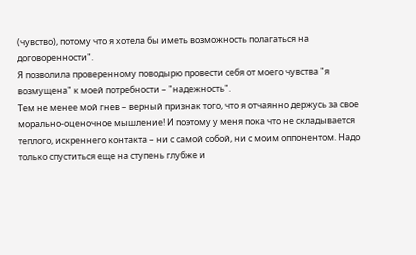(чувство), потому что я хотела бы иметь возможность полагаться на договоренности".
Я позволила проверенному поводырю провести себя от моего чувства "я возмущена" к моей потребности – "надежность".
Тем не менее мой гнев – верный признак того, что я отчаянно держусь за свое морально-оценочное мышление! И поэтому у меня пока что не складывается теплого, искреннего контакта – ни с самой собой, ни с моим оппонентом. Надо только спуститься еще на ступень глубже и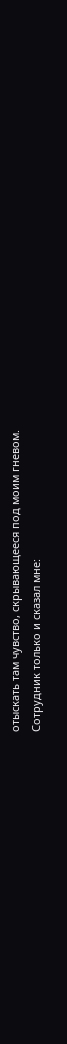отыскать там чувство, скрывающееся под моим гневом.
Сотрудник только и сказал мне: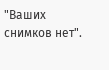"Ваших снимков нет".